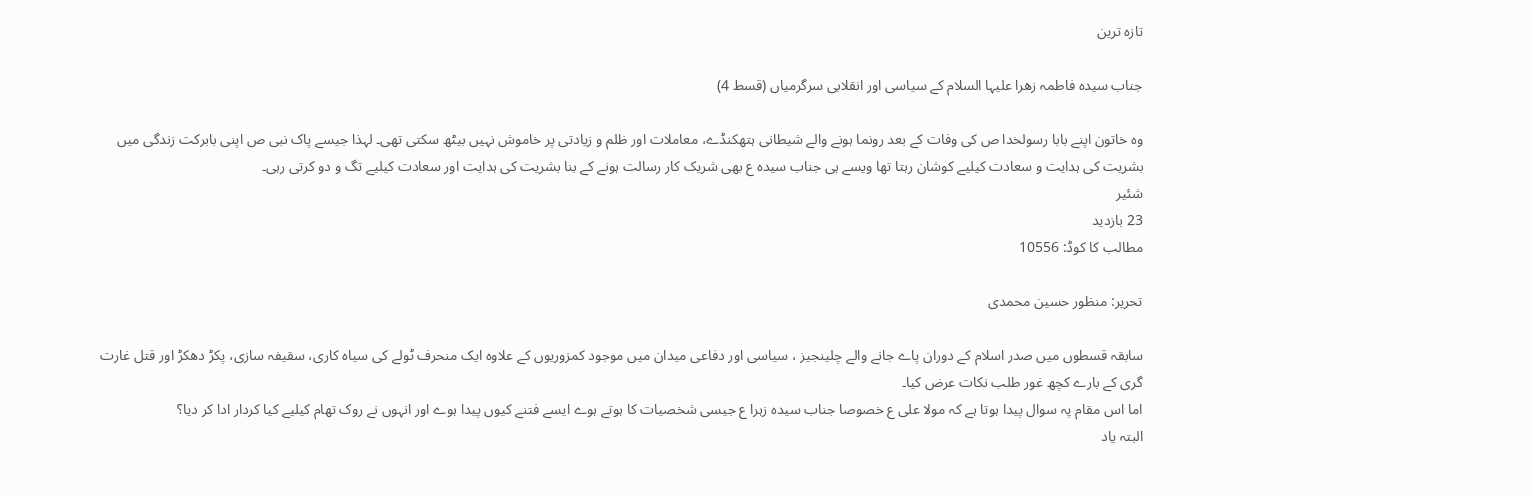تازہ ترین

جناب سیدہ فاطمہ زھرا علیہا السلام کے سیاسی اور انقلابی سرگرمیاں (قسط 4)

وہ خاتون اپنے بابا رسولخدا ص کی وفات کے بعد رونما ہونے والے شیطانی ہتھکنڈے، معاملات اور ظلم و زیادتی پر خاموش نہیں بیٹھ سکتی تھی۔ لہذا جیسے پاک نبی ص اپنی بابرکت زندگی میں بشریت کی ہدایت و سعادت کیلیے کوشان رہتا تھا ویسے ہی جناب سیدہ ع بھی شریک کار رسالت ہونے کے بنا بشریت کی ہدایت اور سعادت کیلیے تگ و دو کرتی رہی۔
شئیر
23 بازدید
مطالب کا کوڈ: 10556

تحریر: منظور حسین محمدی

سابقہ قسطوں میں صدر اسلام کے دوران پاے جانے والے چلینجیز ، سیاسی اور دفاعی میدان میں موجود کمزوریوں کے علاوہ ایک منحرف ٹولے کی سیاہ کاری، سقیفہ سازی، پکڑ دھکڑ اور قتل غارت گری کے بارے کچھ غور طلب نکات عرض کیا۔
اما اس مقام پہ سوال پیدا ہوتا ہے کہ مولا علی ع خصوصا جناب سیدہ زہرا ع جیسی شخصیات کا ہوتے ہوے ایسے فتنے کیوں پیدا ہوے اور انہوں نے روک تھام کیلیے کیا کردار ادا کر دیا؟
البتہ یاد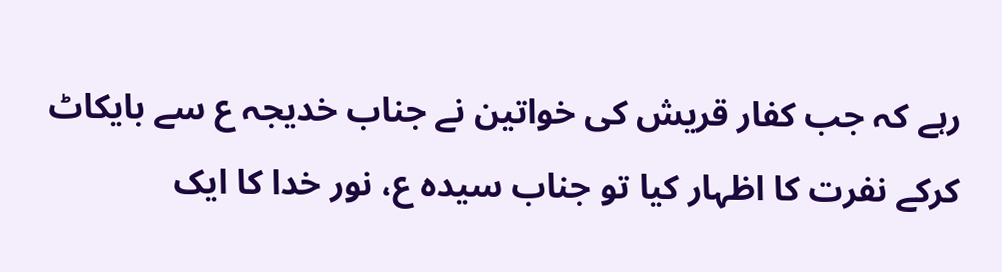رہے کہ جب کفار قریش کی خواتین نے جناب خدیجہ ع سے بایکاٹ کرکے نفرت کا اظہار کیا تو جناب سیدہ ع، نور خدا کا ایک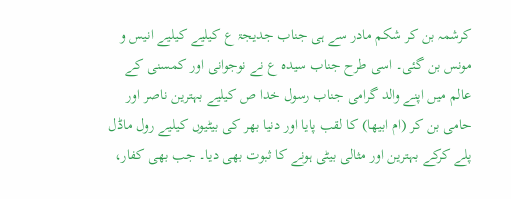کرشمہ بن کر شکم مادر سے ہی جناب جدیجۃ ع کیلیے کیلیے انیس و مونس بن گئی۔ اسی طرح جناب سیدہ ع نے نوجوانی اور کمسنی کے عالم میں اپنے والد گرامی جناب رسول خدا ص کیلیے بہترین ناصر اور حامی بن کر (ام ابیھا) کا لقب پایا اور دنیا بھر کی بیٹیوں کیلیے رول ماڈل پلے کرکے بہترین اور مثالی بیٹی ہونے کا ثبوت بھی دیا۔ جب بھی کفار،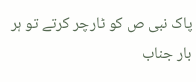پاک نبی ص کو ٹارچر کرتے تو ہر بار جناب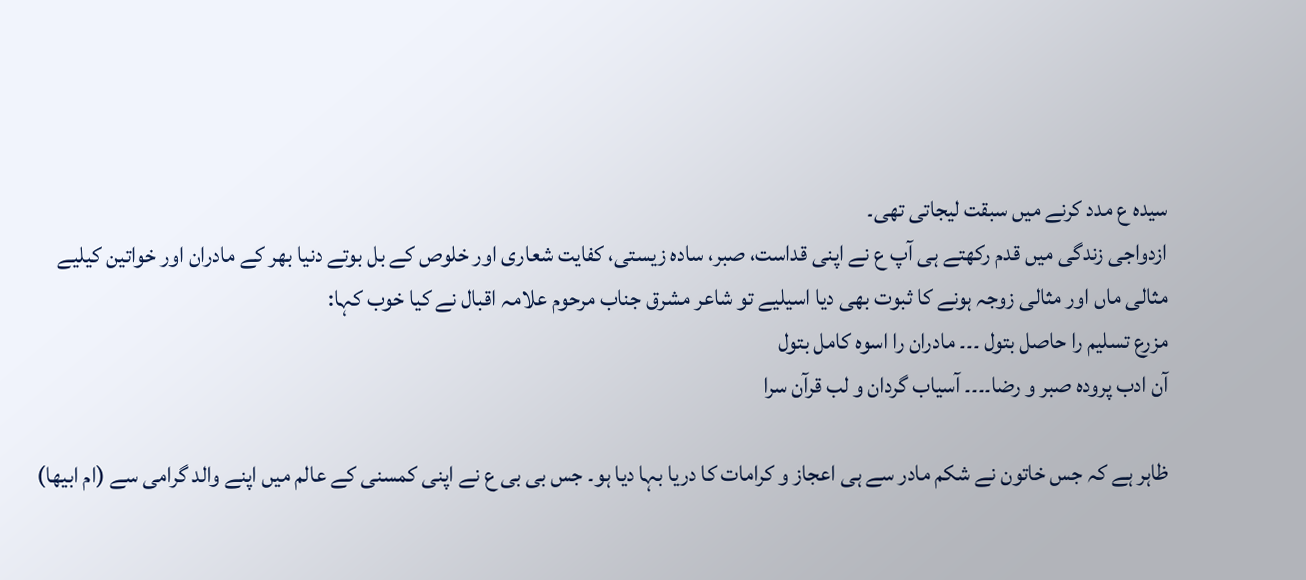سیدہ ع مدد کرنے میں سبقت لیجاتی تھی۔
ازدواجی زندگی میں قدم رکھتے ہی آپ ع نے اپنی قداست، صبر، سادہ زیستی، کفایت شعاری اور خلوص کے بل بوتے دنیا بھر کے مادران اور خواتین کیلیے مثالی ماں اور مثالی زوجہ ہونے کا ثبوت بھی دیا اسیلیے تو شاعر مشرق جناب مرحوم علامہ اقبال نے کیا خوب کہا:
مزرع تسلیم را حاصل بتول ۔۔۔ مادران را اسوہ کامل بتول
آن ادب پرودہ صبر و رضا۔۔۔۔ آسیاب گردان و لب قرآن سرا

ظاہر ہے کہ جس خاتون نے شکم مادر سے ہی اعجاز و کرامات کا دریا بہا دیا ہو۔ جس بی بی ع نے اپنی کمسنی کے عالم میں اپنے والد گرامی سے (ام ابیھا)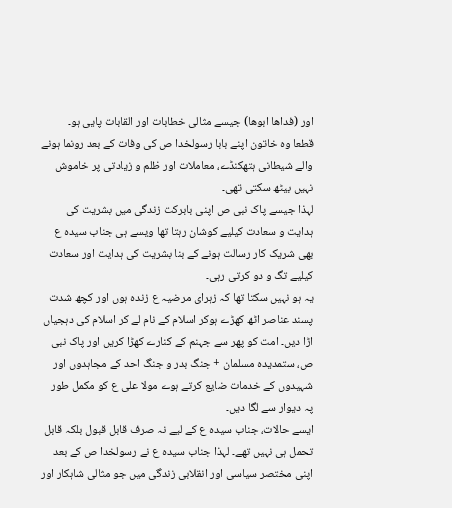اور (فداھا ابوھا) جیسے مثالی خطابات اور القابات پایی ہو۔
قطعا وہ خاتون اپنے بابا رسولخدا ص کی وفات کے بعد رونما ہونے والے شیطانی ہتھکنڈے، معاملات اور ظلم و زیادتی پر خاموش نہیں بیٹھ سکتی تھی۔
لہذا جیسے پاک نبی ص اپنی بابرکت زندگی میں بشریت کی ہدایت و سعادت کیلیے کوشان رہتا تھا ویسے ہی جناب سیدہ ع بھی شریک کار رسالت ہونے کے بنا بشریت کی ہدایت اور سعادت کیلیے تگ و دو کرتی رہی۔
یہ ہو نہیں سکتا تھا کہ زہرای مرضیہ ع زندہ ہوں اور کچھ شدت پسند عناصر اٹھ کھڑے ہوکر اسلام کے نام لے کر اسلام کی دہجیاں اڑا دیں۔ امت کو پھر سے جہنم کے کنارے کھڑا کریں اور پاک نبی ص، ستمدیدہ مسلمان + جنگ بدر و جنگ احد کے مجاہدوں اور شہیدوں کے خدمات ضایع کرتے ہوے مولا علی ع کو مکمل طور پہ دیوار سے لگا دیں۔
ایسے حالات، جناب سیدہ ع کے لیے نہ صرف قابل قبول بلکہ قابل تحمل ہی نہیں تھے۔ لہذا جناب سیدہ ع نے رسولخدا ص کے بعد اپنی مختصر سیاسی اور انقلابی زندگی میں جو مثالی شاہکار اور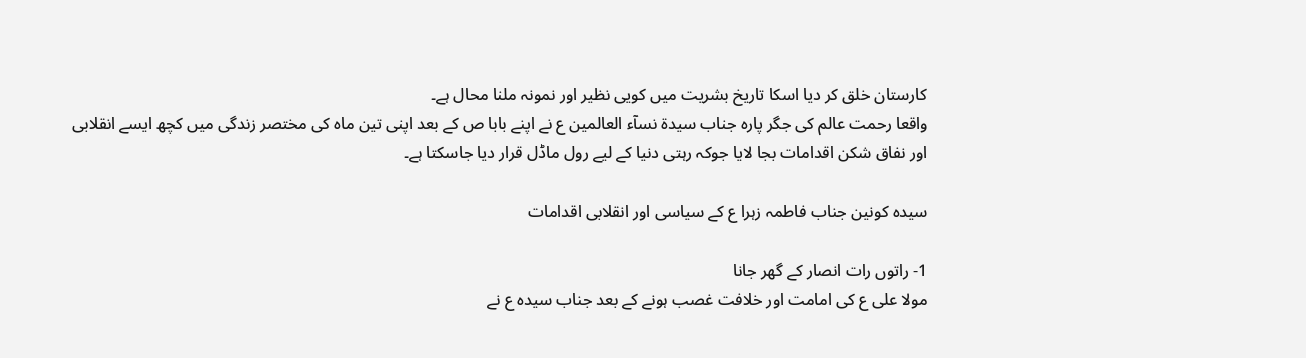کارستان خلق کر دیا اسکا تاریخ بشریت میں کویی نظیر اور نمونہ ملنا محال ہے۔
واقعا رحمت عالم کی جگر پارہ جناب سیدۃ نسآء العالمین ع نے اپنے بابا ص کے بعد اپنی تین ماہ کی مختصر زندگی میں کچھ ایسے انقلابی اور نفاق شکن اقدامات بجا لایا جوکہ رہتی دنیا کے لیے رول ماڈل قرار دیا جاسکتا ہے۔

سیدہ کونین جناب فاطمہ زہرا ع کے سیاسی اور انقلابی اقدامات

1- راتوں رات انصار کے گھر جانا
مولا علی ع کی امامت اور خلافت غصب ہونے کے بعد جناب سیدہ ع نے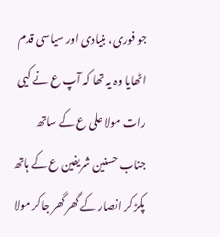جو فوری، بنیادی اور سیاسی قدم اٹھایا وہ یہ تھا کہ آپ ع نے کیی رات مولا علی ع کے ساتھ جناب حسنین شریفین ع کے ہاتھ پکڑ کر انصار کے گھر گھر جاکر مولا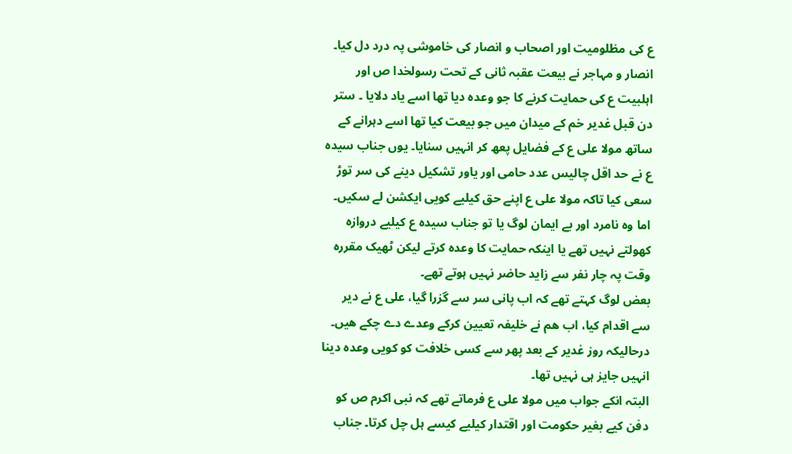ع کی مظلومیت اور اصحاب و انصار کی خاموشی پہ درد دل کیا۔
انصار و مہاجر نے بیعت عقبہ ثانی کے تحت رسولخدا ص اور اہلبیت ع کی حمایت کرنے کا جو وعدہ دیا تھا اسے یاد دلایا ۔ ستر دن قبل غدیر خم کے میدان میں جو بیعت کیا تھا اسے دہرانے کے ساتھ مولا علی ع کے فضایل پعھ کر انہیں سنایا۔ یوں جناب سیدہ ع نے حد اقل چالیس عدد حامی اور یاور تشکیل دینے کی سر توڑ سعی کیا تاکہ مولا علی ع اپنے حق کیلیے کویی ایکشن لے سکیں۔
اما وہ نامرد اور بے ایمان لوگ یا تو جناب سیدہ ع کیلیے دروازہ کھولتے نہیں تھے یا اینکہ حمایت کا وعدہ کرتے لیکن ٹھیک مقررہ وقت پہ چار نفر سے زاید حاضر نہیں ہوتے تھے۔
بعض لوگ کہتے تھے کہ اب پانی سر سے گزرا گیا، علی ع نے دیر سے اقدام کیا، اب ھم نے خلیفہ تعیین کرکے وعدے دے چکے ھیں۔ درحالیکہ روز غدیر کے بعد پھر سے کسی خلافت کو کویی وعدہ دینا انہیں جایز ہی نہیں تھا۔
البتہ انکے جواب میں مولا علی ع فرماتے تھے کہ نبی اکرم ص کو دفن کیے بغیر حکومت اور اقتدار کیلیے کیسے ہل چل کرتا۔ جناب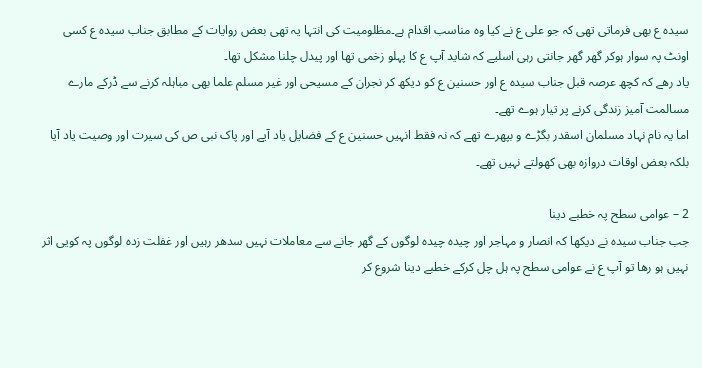سیدہ ع بھی فرماتی تھی کہ جو علی ع نے کیا وہ مناسب اقدام ہے۔مظلومیت کی انتہا یہ تھی بعض روایات کے مطابق جناب سیدہ ع کسی اونٹ پہ سوار ہوکر گھر گھر جانتی رہی اسلیے کہ شاید آپ ع کا پہلو زخمی تھا اور پیدل چلنا مشکل تھا۔
یاد رھے کہ کچھ عرصہ قبل جناب سیدہ ع اور حسنین ع کو دیکھ کر نجران کے مسیحی اور غیر مسلم علما بھی مباہلہ کرنے سے ڈرکے مارے مسالمت آمیز زندگی کرنے پر تیار ہوے تھے۔
اما یہ نام نہاد مسلمان اسقدر بگڑے و بپھرے تھے کہ نہ فقط انہیں حسنین ع کے فضایل یاد آیے اور پاک نبی ص کی سیرت اور وصیت یاد آیا بلکہ بعض اوقات دروازہ بھی کھولتے نہیں تھے۔

2 – عوامی سطح پہ خطبے دینا
جب جناب سیدہ نے دیکھا کہ انصار و مہاجر اور چیدہ چیدہ لوگوں کے گھر جانے سے معاملات نہیں سدھر رہیں اور غفلت زدہ لوگوں پہ کویی اثر نہیں ہو رھا تو آپ ع نے عوامی سطح پہ ہل چل کرکے خطبے دینا شروع کر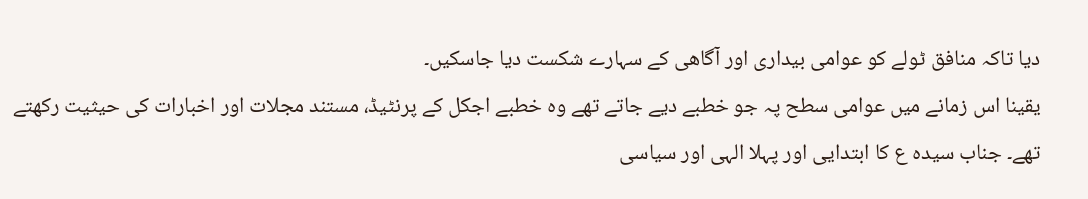دیا تاکہ منافق ٹولے کو عوامی بیداری اور آگاھی کے سہارے شکست دیا جاسکیں۔
یقینا اس زمانے میں عوامی سطح پہ جو خطبے دیے جاتے تھے وہ خطبے اجکل کے پرنٹیڈ، مستند مجلات اور اخبارات کی حیثیت رکھتے تھے۔ جناب سیدہ ع کا ابتدایی اور پہلا الہی اور سیاسی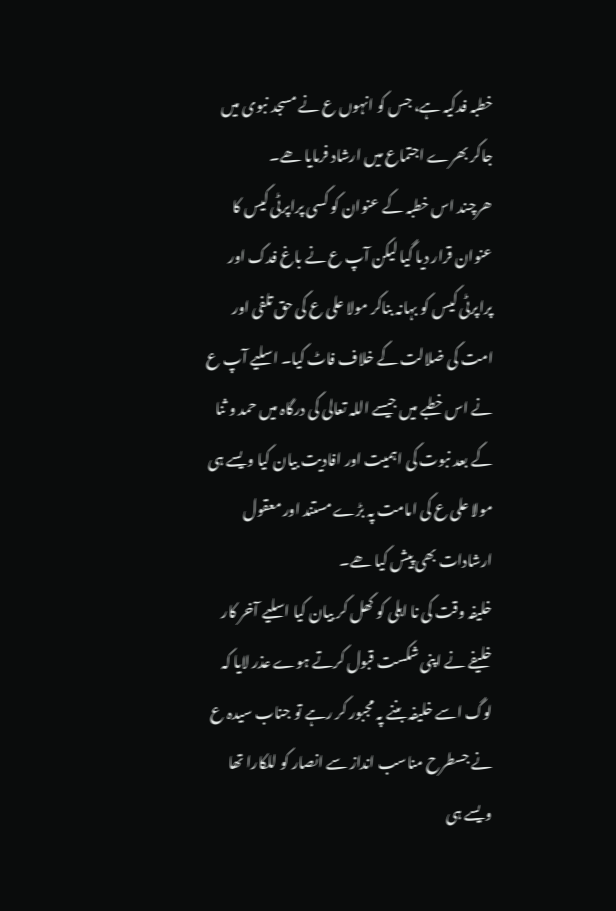خطبہ فدکیہ ہے، جس کو انہوں ع نے مسجد نبوی میں جاکر بھرے اجتماع میں ارشاد فرمایا ھے۔
ھرچند اس خطبہ کے عنوان کو کسی پراپرٹی کیس کا عنوان قرار دیا گیا لیکن آپ ع نے باغ فدک اور پراپرٹی کیس کو بہانہ بناکر مولا علی ع کی حق تلفی اور امت کی ضلالت کے خلاف فاٹ کیا۔ اسلیے آپ ع نے اس خطبے میں جیسے اللہ تعالی کی درگاہ میں حمد و ثنا کے بعد نبوت کی اہمیت اور افادیت بیان کیا ویسے ہی مولا علی ع کی امامت پہ بڑے مستند اور معقول ارشادات بھی پیش کیا ھے۔
خلیفہ وقت کی نا اہلی کو کھل کر بیان کیا اسلیے آخر کار خلیفے نے اپنی شکست قبول کرتے ہوے عذر لایا کہ لوگ اسے خلیفہ بننے پہ مجبور کر رہے تو جناب سیدہ ع نے جسطرح مناسب انداز سے انصار کو للکارا تھا ویسے ہی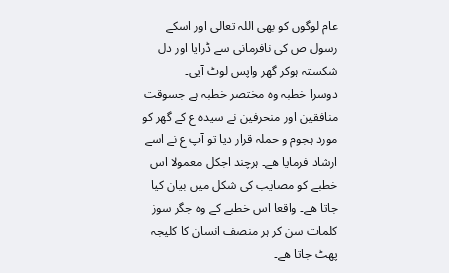عام لوگوں کو بھی اللہ تعالی اور اسکے رسول ص کی نافرمانی سے ڈرایا اور دل شکستہ ہوکر گھر واپس لوٹ آیی۔
دوسرا خطبہ وہ مختصر خطبہ ہے جسوقت منافقین اور منحرفین نے سیدہ ع کے گھر کو مورد ہجوم و حملہ قرار دیا تو آپ ع نے اسے ارشاد فرمایا ھے۔ ہرچند اجکل معمولا اس خطبے کو مصایب کی شکل میں بیان کیا جاتا ھے۔ واقعا اس خطبے کے وہ جگر سوز کلمات سن کر ہر منصف انسان کا کلیجہ پھٹ جاتا ھے۔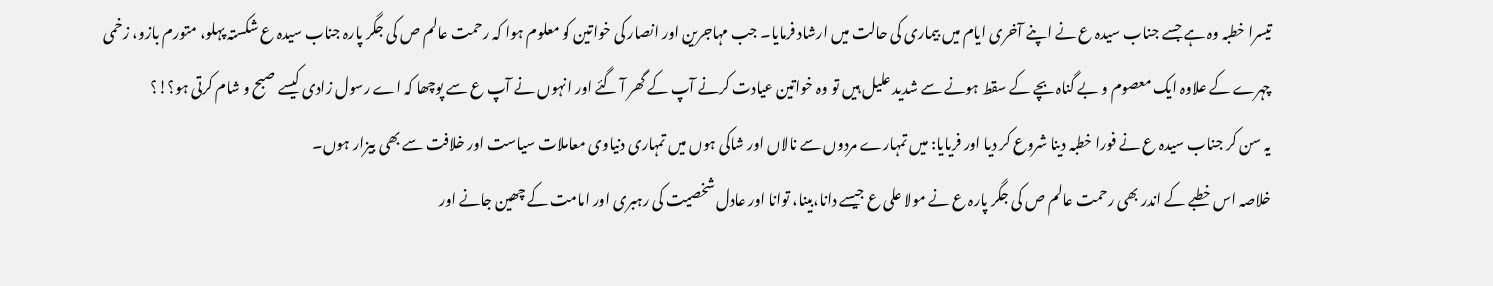تیسرا خطبہ وہ ہے جسے جناب سیدہ ع نے اپنے آخری ایام میں بیماری کی حالت میں ارشاد فرمایا۔ جب مہاجرین اور انصار کی خواتین کو معلوم ہوا کہ رحمت عالم ص کی جگر پارہ جناب سیدہ ع شکستہ پہلو، متورم بازو، زخمی چہرے کے علاوہ ایک معصوم و بے گناہ بچے کے سقط ہونے سے شدید علیل ہیں تو وہ خواتین عیادت کرنے آپ کے گھر آ گئے اور انہوں نے آپ ع سے پوچھا کہ اے رسول زادی کیسے صبح و شام کرتی ہو؟!؟
یہ سن کر جناب سیدہ ع نے فورا خطبہ دینا شروع کر دیا اور فریایا: میں تمہارے مردوں سے نالاں اور شاکی ہوں میں تمہاری دنیاوی معاملات سیاست اور خلافت سے بھی بیزار ہوں۔
خلاصہ اس خطبے کے اندر بھی رحمت عالم ص کی جگر پارہ ع نے مولا علی ع جیسے دانا،بینا، توانا اور عادل شخصیت کی رہبری اور امامت کے چھین جانے اور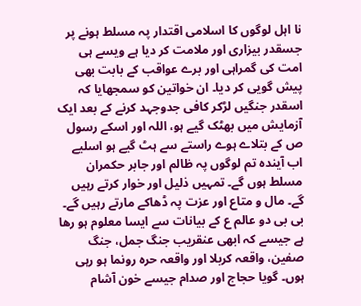نا اہل لوگوں کا اسلامی اقتدار پہ مسلط ہونے پر جسقدر بیزاری اور ملامت کر دیا ہے ویسے ہی امت کی گمراہی اور برے عواقب کے بابت بھی پیش گویی کر دیا۔ ان خواتین کو سمجھایا کہ اسقدر جنگیں لڑکر کافی جدوجہد کرنے کے بعد ایک آزمایش میں بھٹک گیے ہو، اللہ اور اسکے رسول ص کے بتلاے ہوے راستے سے ہٹ گیے ہو اسلیے اب آیندہ تم لوگوں پہ ظالم اور جابر حکمران مسلط ہوں گے۔ تمہیں ذلیل اور خوار کرتے رہیں گے۔ مال و متاع اور عزت پہ ڈھاکے مارتے رہیں گے۔
بی بی دو عالم ع کے بیانات سے ایسا معلوم ہو رھا ہے جیسے کہ ابھی عنقریب جنگ جمل، جنگ صفین، واقعہ کربلا اور واقعہ حرہ رونما ہو رہی ہوں۔ گویا حجاج اور صدام جیسے خون آشام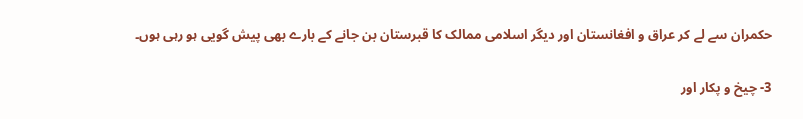حکمران سے لے کر عراق و افغانستان اور دیگر اسلامی ممالک کا قبرستان بن جانے کے بارے بھی پیش گویی ہو رہی ہوں۔

3- چیخ و پکار اور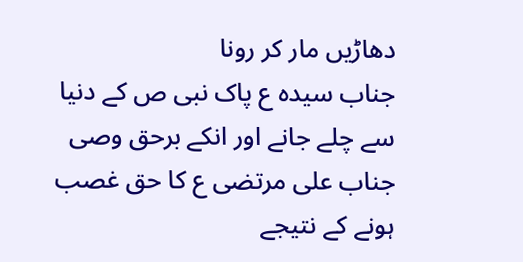دھاڑیں مار کر رونا
جناب سیدہ ع پاک نبی ص کے دنیا سے چلے جانے اور انکے برحق وصی جناب علی مرتضی ع کا حق غصب ہونے کے نتیجے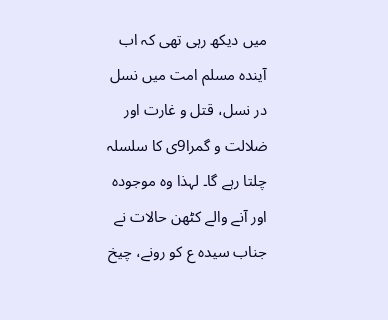میں دیکھ رہی تھی کہ اب آیندہ مسلم امت میں نسل در نسل، قتل و غارت اور ضلالت و گمرا9ی کا سلسلہ چلتا رہے گا۔ لہذا وہ موجودہ اور آنے والے کٹھن حالات نے جناب سیدہ ع کو رونے، چیخ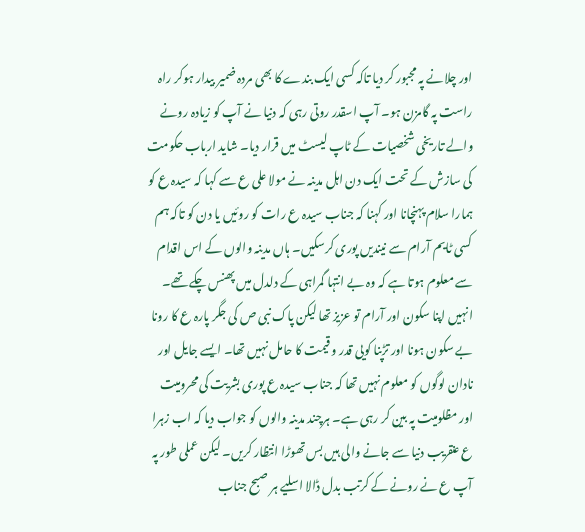اور چلانے پہ مجبور کر دیا تاکہ کسی ایک بندے کا بھی مردہ ضمیر بیدار ہوکر راہ راست پہ گامزن ہو۔ آپ اسقدر روتی رہی کہ دنیا نے آپ کو زیادہ رونے والے تاریخی شخصیات کے ٹاپ لیسٹ میں قرار دیا۔ شاید ارباب حکومت کی سازش کے تحت ایک دن اہل مدینہ نے مولا علی ع سے کہا کہ سیدہ ع کو ہمارا سلام پہنچانا اور کہنا کہ جناب سیدہ ع رات کو روئیں یا دن کو تاکہ ہم کسی ٹایم آرام سے نیندیں پوری کرسکیں۔ ہاں مدینہ والوں کے اس اقدام سے معلوم ہوتا ہے کہ وہ بے انتہا گمراہی کے دلدل میں پھنس چکے تھے۔ انہیں اپنا سکون اور آرام تو عزیز تھا لیکن پاک نبی ص کی جگر پارہ ع کا رونا بے سکون ہونا اور تڑپنا کویی قدر و قیمت کا حامل نہیں تھا۔ ایسے جایل اور نادان لوگوں کو معلوم نہیں تھا کہ جناب سیدہ ع پوری بشریت کی محرومیت اور مظلومیت پہ بین کر رہی ہے۔ ہرچند مدینہ والوں کو جواب دیا کہ اب زہرا ع عنقریب دنیا سے جانے والی ہیں بس تھوڑا انتظار کریں۔ لیکن عملی طور پہ آپ ع نے رونے کے کرتب بدل ڈالا اسلیے ہر صبح جناب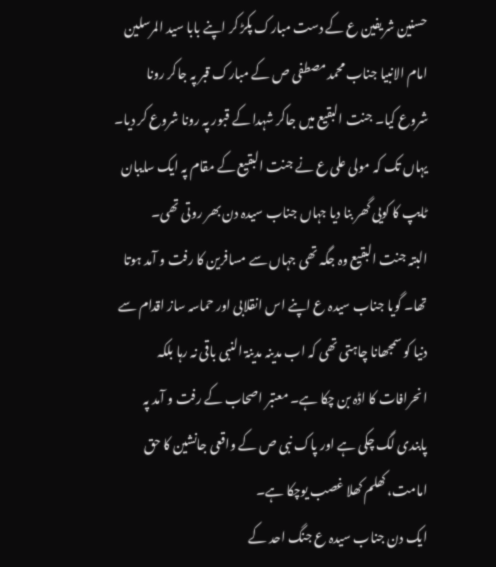حسنین شریفین ع کے دست مبارک پکڑ کر اپنے بابا سید المرسلین امام الانبیا جناب محمد مصطفی ص کے مبارک قبر پہ جاکر رونا شروع کیا۔ جنت البقیع میں جاکر شہدا کے قبور پہ رونا شروع کر دیا۔ یہاں تک کہ مولی علی ع نے جنت البقیع کے مقام پہ ایک سایبان ٹایپ کا کویی گھر بنا دیا جہاں جناب سیدہ دن بھر روتی تھی۔
البتہ جنت البقیع وہ جگہ تھی جہاں سے مسافرین کا رفت و آمد ہوتا تھا۔ گویا جناب سیدہ ع اپنے اس انقلابی اور حماسہ ساز اقدام سے دنیا کو سمجھانا چاہتی تھی کہ اب مدینہ مدینۃ النبی باقی نہ رہا بلکہ انحرافات کا اڈہ بن چکا ہے۔ معتبر اصحاب کے رفت و آمد پہ پابندی لگ چکی ہے اور پاک نبی ص کے واقعی جانشین کا حق امامت، کھلم کھلا غصب یوچکا ہے۔
ایک دن جناب سیدہ ع جنگ احد کے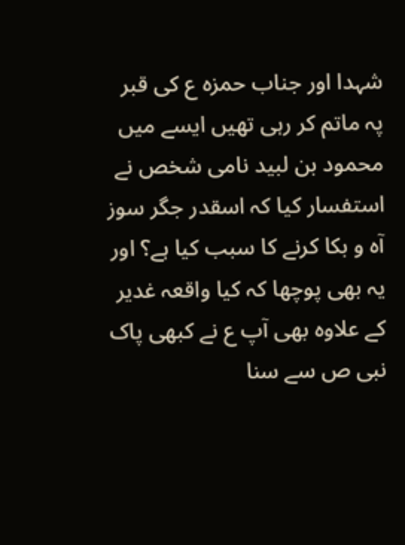شہدا اور جناب حمزہ ع کی قبر پہ ماتم کر رہی تھیں ایسے میں محمود بن لبید نامی شخص نے استفسار کیا کہ اسقدر جگر سوز آہ و بکا کرنے کا سبب کیا ہے؟ اور یہ بھی پوچھا کہ کیا واقعہ غدیر کے علاوہ بھی آپ ع نے کبھی پاک نبی ص سے سنا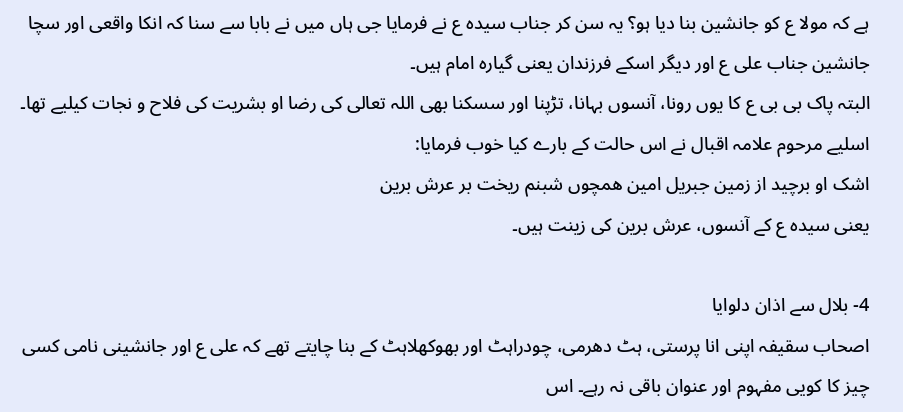ہے کہ مولا ع کو جانشین بنا دیا ہو؟ یہ سن کر جناب سیدہ ع نے فرمایا جی ہاں میں نے بابا سے سنا کہ انکا واقعی اور سچا جانشین جناب علی ع اور دیگر اسکے فرزندان یعنی گیارہ امام ہیں۔
البتہ پاک بی بی ع کا یوں رونا، آنسوں بہانا، تڑپنا اور سسکنا بھی اللہ تعالی کی رضا او بشریت کی فلاح و نجات کیلیے تھا۔
اسلیے مرحوم علامہ اقبال نے اس حالت کے بارے کیا خوب فرمایا:
اشک او برچید از زمین جبریل امین ھمچوں شبنم ریخت بر عرش برین
یعنی سیدہ ع کے آنسوں، عرش برین کی زینت ہیں۔

4- بلال سے اذان دلوایا
اصحاب سقیفہ اپنی انا پرستی، ہٹ دھرمی، چودراہٹ اور بھوکھلاہٹ کے بنا چایتے تھے کہ علی ع اور جانشینی نامی کسی چیز کا کویی مفہوم اور عنوان باقی نہ رہے۔ اس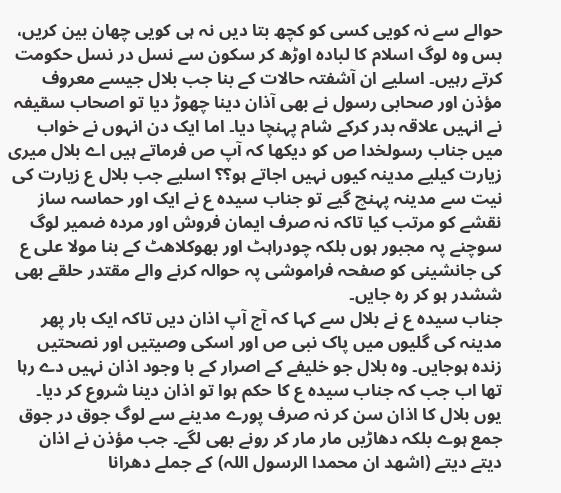حوالے سے نہ کویی کسی کو کچھ بتا دیں نہ ہی کویی چھان بین کریں، بس وہ لوگ اسلام کا لبادہ اوڑھ کر سکون سے نسل در نسل حکومت کرتے رہیں۔ اسلیے ان آشفتہ حالات کے بنا جب بلال جیسے معروف مؤذن اور صحابی رسول نے بھی آذان دینا چھوڑ دیا تو اصحاب سقیفہ نے انہیں علاقہ بدر کرکے شام پہنچا دیا۔ اما ایک دن انہوں نے خواب میں جناب رسولخدا ص کو دیکھا کہ آپ ص فرماتے ہیں اے بلال میری زیارت کیلیے مدینہ کیوں نہیں اجاتے ہو؟؟ اسلیے جب بلال ع زیارت کی نیت سے مدینہ پہنچ گیے تو جناب سیدہ ع نے ایک اور حماسہ ساز نقشے کو مرتب کیا تاکہ نہ صرف ایمان فروش اور مردہ ضمیر لوگ سوچنے پہ مجبور ہوں بلکہ چودراہٹ اور بھوکلاھٹ کے بنا مولا علی ع کی جانشینی کو صفحہ فراموشی پہ حوالہ کرنے والے مقتدر حلقے بھی ششدر ہو کر رہ جایں۔
جناب سیدہ ع نے بلال سے کہا کہ آج آپ اذان دیں تاکہ ایک بار پھر مدینہ کی گلیوں میں پاک نبی ص اور اسکی وصیتیں اور نصحتیں زندہ ہوجایں۔ وہ بلال جو خلیفے کے اصرار کے با وجود اذان نہیں دے رہا تھا اب جب کہ جناب سیدہ ع کا حکم ہوا تو اذان دینا شروع کر دیا۔ یوں بلال کا اذان سن کر نہ صرف پورے مدینے سے لوگ جوق در جوق جمع ہوے بلکہ دھاڑیں مار مار کر رونے بھی لگے۔ جب مؤذن نے اذان دیتے دیتے (اشھد ان محمدا الرسول اللہ) کے جملے دھرانا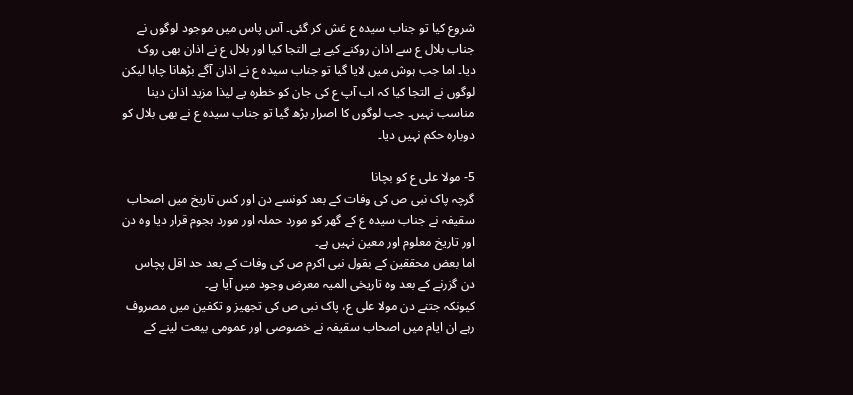شروع کیا تو جناب سیدہ ع غش کر گئی۔ آس پاس میں موجود لوگوں نے جناب بلال ع سے اذان روکنے کیے یے التجا کیا اور بلال ع نے اذان بھی روک دیا۔ اما جب ہوش میں لایا گیا تو جناب سیدہ ع نے اذان آگے بڑھانا چاہا لیکن لوگوں نے التجا کیا کہ اب آپ ع کی جان کو خطرہ یے لیذا مزید اذان دینا مناسب نہیں۔ جب لوگوں کا اصرار بڑھ گیا تو جناب سیدہ ع نے بھی بلال کو دوبارہ حکم نہیں دیا۔

5- مولا علی ع کو بچانا
گرچہ پاک نبی ص کی وفات کے بعد کونسے دن اور کس تاریخ میں اصحاب سقیفہ نے جناب سیدہ ع کے گھر کو مورد حملہ اور مورد ہجوم قرار دیا وہ دن اور تاریخ معلوم اور معین نہیں ہے۔
اما بعض محققین کے بقول نبی اکرم ص کی وفات کے بعد حد اقل پچاس دن گزرنے کے بعد وہ تاریخی المیہ معرض وجود میں آیا ہے۔
کیونکہ جتنے دن مولا علی ع، پاک نبی ص کی تجھیز و تکفین میں مصروف رہے ان ایام میں اصحاب سقیفہ نے خصوصی اور عمومی بیعت لینے کے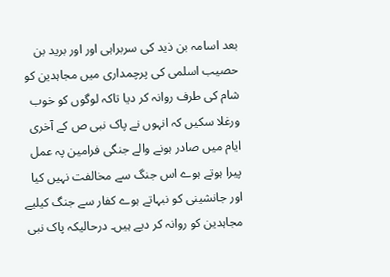بعد اسامہ بن ذید کی سربراہی اور اور برید بن حصیب اسلمی کی پرچمداری میں مجاہدین کو شام کی طرف روانہ کر دیا تاکہ لوگوں کو خوب ورغلا سکیں کہ انہوں نے پاک نبی ص کے آخری ایام میں صادر ہونے والے جنگی فرامین پہ عمل پیرا ہوتے ہوے اس جنگ سے مخالفت نہیں کیا اور جانشینی کو نبہاتے ہوے کفار سے جنگ کیلیے مجاہدین کو روانہ کر دیے ہیں۔ درحالیکہ پاک نبی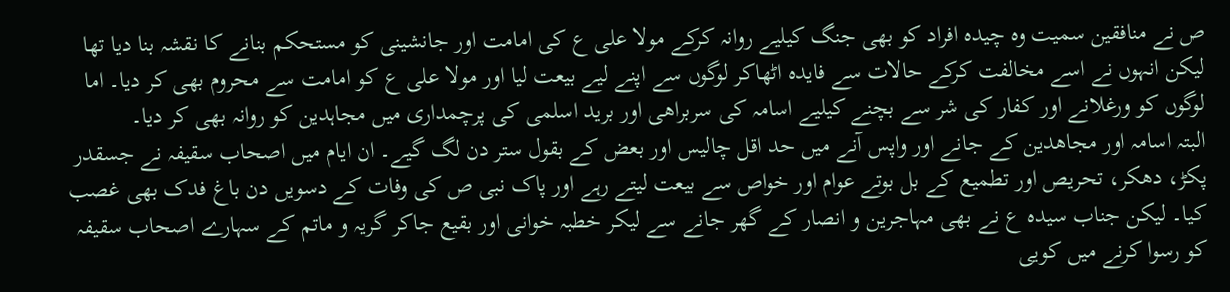ص نے منافقین سمیت وہ چیدہ افراد کو بھی جنگ کیلیے روانہ کرکے مولا علی ع کی امامت اور جانشینی کو مستحکم بنانے کا نقشہ بنا دیا تھا لیکن انہوں نے اسے مخالفت کرکے حالات سے فایدہ اٹھاکر لوگوں سے اپنے لیے بیعت لیا اور مولا علی ع کو امامت سے محروم بھی کر دیا۔ اما لوگوں کو ورغلانے اور کفار کی شر سے بچنے کیلیے اسامہ کی سربراھی اور برید اسلمی کی پرچمداری میں مجاہدین کو روانہ بھی کر دیا۔
البتہ اسامہ اور مجاھدین کے جانے اور واپس آنے میں حد اقل چالیس اور بعض کے بقول ستر دن لگ گیے۔ ان ایام میں اصحاب سقیفہ نے جسقدر پکڑ، دھکر، تحریص اور تطمیع کے بل بوتے عوام اور خواص سے بیعت لیتے رہے اور پاک نبی ص کی وفات کے دسویں دن باغ فدک بھی غصب کیا۔ لیکن جناب سیدہ ع نے بھی مہاجرین و انصار کے گھر جانے سے لیکر خطبہ خوانی اور بقیع جاکر گریہ و ماتم کے سہارے اصحاب سقیفہ کو رسوا کرنے میں کویی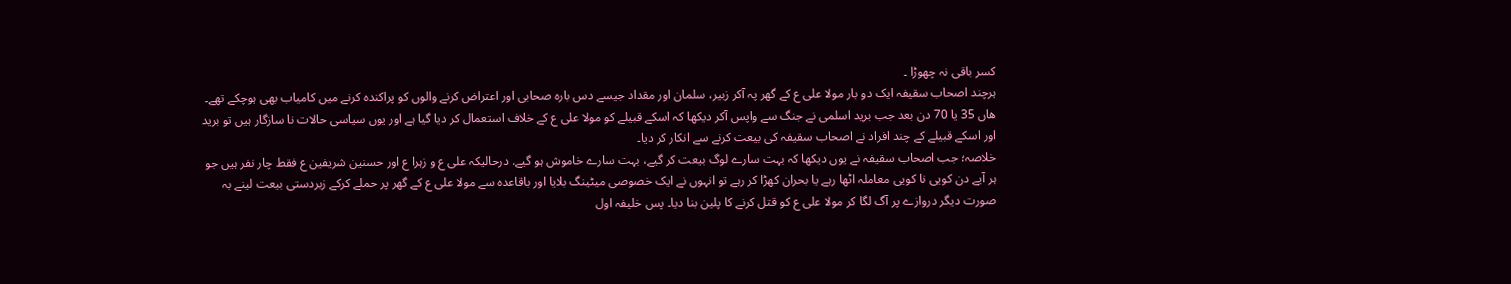کسر باقی نہ چھوڑا ۔
ہرچند اصحاب سقیفہ ایک دو بار مولا علی ع کے گھر پہ آکر زبیر، سلمان اور مقداد جیسے دس بارہ صحابی اور اعتراض کرنے والوں کو پراکندہ کرنے میں کامیاب بھی ہوچکے تھے۔
ھاں 35 یا 70 دن بعد جب برید اسلمی نے جنگ سے واپس آکر دیکھا کہ اسکے قبیلے کو مولا علی ع کے خلاف استعمال کر دیا گیا ہے اور یوں سیاسی حالات نا سازگار ہیں تو برید اور اسکے قبیلے کے چند افراد نے اصحاب سقیفہ کی بیعت کرنے سے انکار کر دیا۔
خلاصہ؛ جب اصحاب سقیفہ نے یوں دیکھا کہ بہت سارے لوگ بیعت کر گیے، بہت سارے خاموش ہو گیے. درحالیکہ علی ع و زہرا ع اور حسنین شریفین ع فقط چار نفر ہیں جو ہر آیے دن کویی نا کویی معاملہ اٹھا رہے یا بحران کھڑا کر رہے تو انہوں نے ایک خصوصی میٹینگ بلایا اور باقاعدہ سے مولا علی ع کے گھر پر حملے کرکے زبردستی بیعت لینے بہ صورت دیگر دروازے پر آگ لگا کر مولا علی ع کو قتل کرنے کا پلین بنا دیا۔ پس خلیفہ اول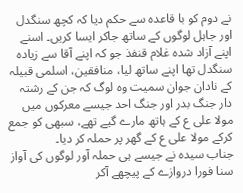نے دوم کو با قاعدہ سے حکم دیا کہ کچھ سنگدل اور جاہل لوگوں کے ساتھ جاکر ایسا کریں۔ اسنے اپنے آزاد شدہ غلام قنفذ جو کہ اپنے آقا سے زیادہ سنگدل تھا اپنے ساتھ لیا، منافقین، اسلمی قبیلہ کے نادان جوان سمیت وہ لوگ کہ جن کے رشتہ دار جنگ بدر اور جنگ احد جیسے معرکوں میں مولا علی ع کے ہاتھ مارے گیے تھے، سبھی کو جمع کرکے مولا علی ع کے گھر پر حملہ کر دیا۔
جناب سیدہ نے جیسے ہی حملہ آور لوگوں کی آواز سنا فورا دروازے کے پیچھے آکر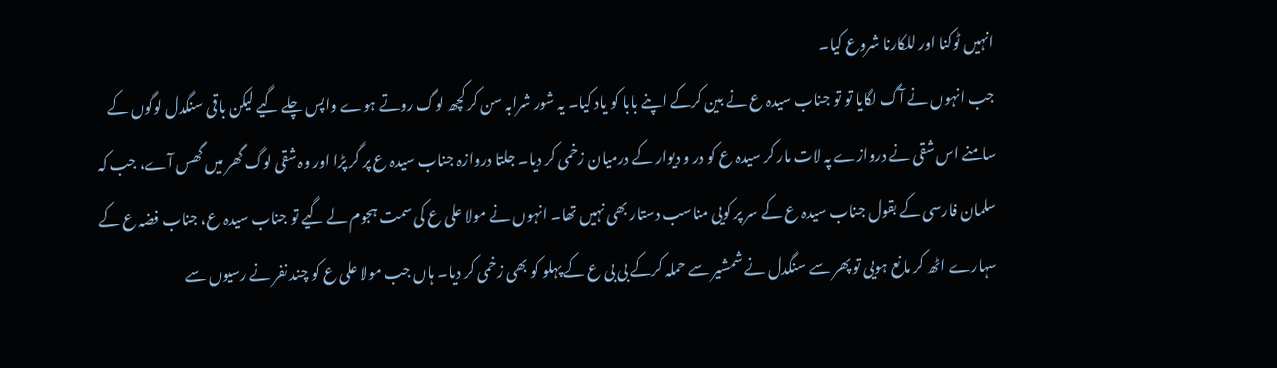انہیں ٹوکنا اور للکارنا شروع کیا۔
جب انہوں نے آگ لگایا تو تو جناب سیدہ ع نے بین کرکے اپنے بابا کو یاد کیا۔ یہ شور شرابہ سن کر کچھ لوگ روتے ہوے واپس چلے گیے لیکن باقی سنگدل لوگوں کے سامنے اس شقی نے دروازے پہ لات مار کر سیدہ ع کو در و دیوار کے درمیان زخمی کر دیا۔ جلتا دروازہ جناب سیدہ ع پر گر پڑا اور وہ شقی لوگ گھر میں گھس آے، جب کہ سلمان فارسی کے بقول جناب سیدہ ع کے سر پر کویی مناسب دستار بھی نہیں تھا۔ انہوں نے مولا علی ع کی سمت ہجوم لے گیے تو جناب سیدہ ع، جناب فضہ ع کے سہارے اٹھ کر مانع ہویی تو پھر سے سنگدل نے شمشیر سے حملہ کرکے بی بی ع کے پہلو کو بھی زخمی کر دیا۔ ہاں جب مولا علی ع کو چند نفر نے رسیوں سے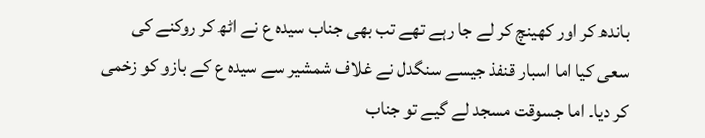باندھ کر اور کھینچ کر لے جا رہے تھے تب بھی جناب سیدہ ع نے اٹھ کر روکنے کی سعی کیا اما اسبار قنفذ جیسے سنگدل نے غلاف شمشیر سے سیدہ ع کے بازو کو زخمی کر دیا۔ اما جسوقت مسجد لے گیے تو جناب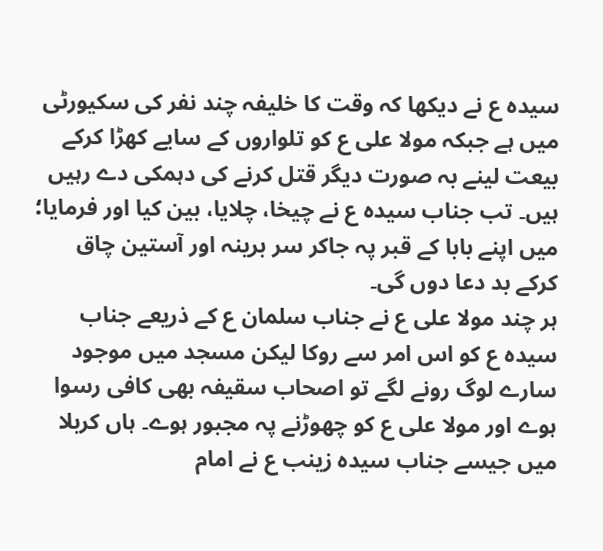سیدہ ع نے دیکھا کہ وقت کا خلیفہ چند نفر کی سکیورٹی میں ہے جبکہ مولا علی ع کو تلواروں کے سایے کھڑا کرکے بیعت لینے بہ صورت دیگر قتل کرنے کی دہمکی دے رہیں ہیں۔ تب جناب سیدہ ع نے چیخا، چلایا، بین کیا اور فرمایا؛ میں اپنے بابا کے قبر پہ جاکر سر برینہ اور آستین چاق کرکے بد دعا دوں گی۔
ہر چند مولا علی ع نے جناب سلمان ع کے ذریعے جناب سیدہ ع کو اس امر سے روکا لیکن مسجد میں موجود سارے لوگ رونے لگے تو اصحاب سقیفہ بھی کافی رسوا ہوے اور مولا علی ع کو چھوڑنے پہ مجبور ہوے۔ ہاں کربلا میں جیسے جناب سیدہ زینب ع نے امام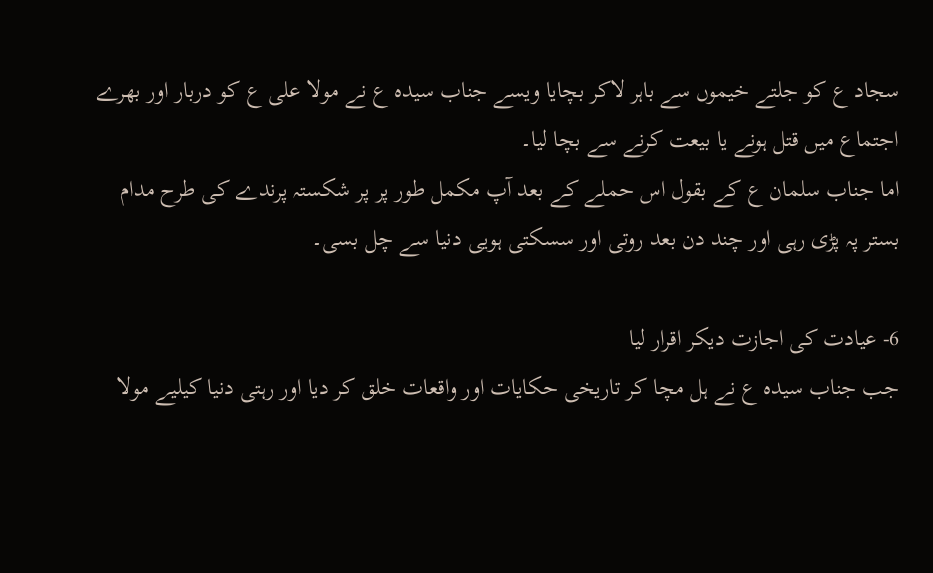سجاد ع کو جلتے خیموں سے باہر لاکر بچایا ویسے جناب سیدہ ع نے مولا علی ع کو دربار اور بھرے اجتماع میں قتل ہونے یا بیعت کرنے سے بچا لیا۔
اما جناب سلمان ع کے بقول اس حملے کے بعد آپ مکمل طور پر پر شکستہ پرندے کی طرح مدام بستر پہ پڑی رہی اور چند دن بعد روتی اور سسکتی ہویی دنیا سے چل بسی۔

6- عیادت کی اجازت دیکر اقرار لیا
جب جناب سیدہ ع نے ہل مچا کر تاریخی حکایات اور واقعات خلق کر دیا اور رہتی دنیا کیلیے مولا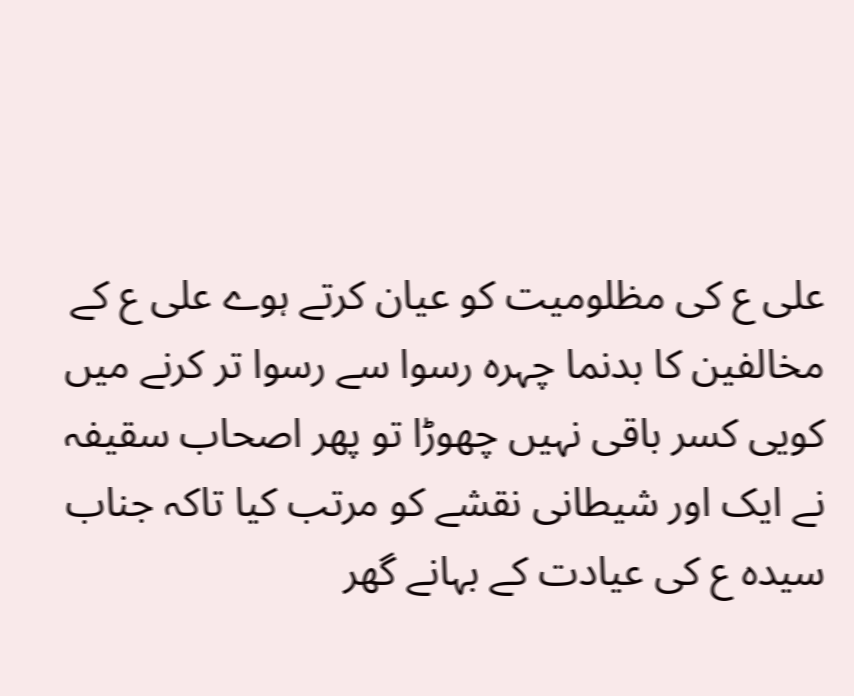علی ع کی مظلومیت کو عیان کرتے ہوے علی ع کے مخالفین کا بدنما چہرہ رسوا سے رسوا تر کرنے میں کویی کسر باقی نہیں چھوڑا تو پھر اصحاب سقیفہ نے ایک اور شیطانی نقشے کو مرتب کیا تاکہ جناب سیدہ ع کی عیادت کے بہانے گھر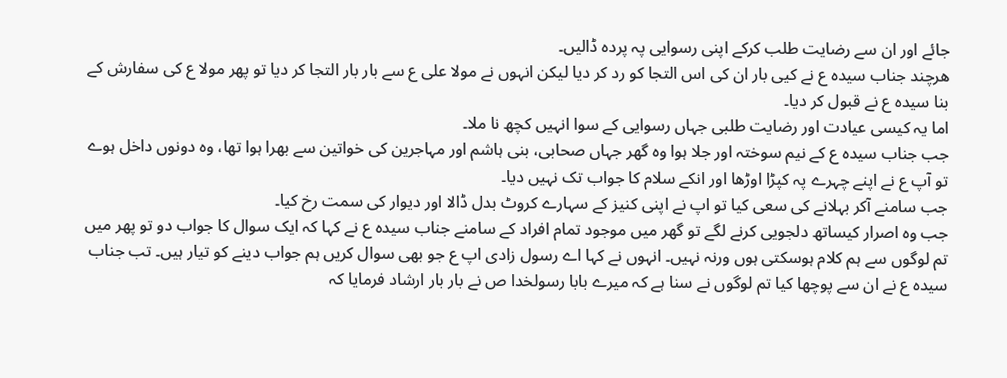جائے اور ان سے رضایت طلب کرکے اپنی رسوایی پہ پردہ ڈالیں۔
ھرچند جناب سیدہ ع نے کیی بار ان کی اس التجا کو رد کر دیا لیکن انہوں نے مولا علی ع سے بار بار التجا کر دیا تو پھر مولا ع کی سفارش کے بنا سیدہ ع نے قبول کر دیا۔
اما یہ کیسی عیادت اور رضایت طلبی جہاں رسوایی کے سوا انہیں کچھ نا ملا۔
جب جناب سیدہ ع کے نیم سوختہ اور جلا ہوا وہ گھر جہاں صحابی، بنی ہاشم اور مہاجرین کی خواتین سے بھرا ہوا تھا، وہ دونوں داخل ہوے تو آپ ع نے اپنے چہرے پہ کپڑا اوڑھا اور انکے سلام کا جواب تک نہیں دیا۔
جب سامنے آکر بہلانے کی سعی کیا تو اپ نے اپنی کنیز کے سہارے کروٹ بدل ڈالا اور دیوار کی سمت رخ کیا۔
جب وہ اصرار کیساتھ دلجویی کرنے لگے تو گھر میں موجود تمام افراد کے سامنے جناب سیدہ ع نے کہا کہ ایک سوال کا جواب دو تو پھر میں تم لوگوں سے ہم کلام ہوسکتی ہوں ورنہ نہیں۔ انہوں نے کہا اے رسول زادی اپ ع جو بھی سوال کریں ہم جواب دینے کو تیار ہیں۔ تب جناب سیدہ ع نے ان سے پوچھا کیا تم لوگوں نے سنا ہے کہ میرے بابا رسولخدا ص نے بار بار ارشاد فرمایا کہ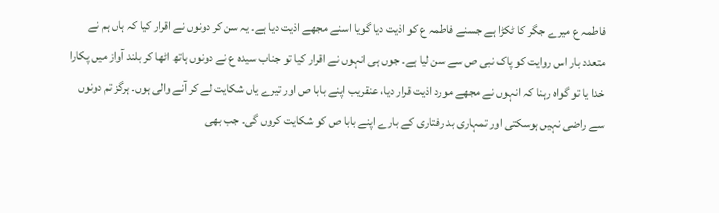فاطمہ ع میرے جگر کا ٹکڑا ہے جسنے فاطمہ ع کو اذیت دیا گویا اسنے مجھے اذیت دیا ہے۔ یہ سن کر دونوں نے اقرار کیا کہ ہاں ہم نے متعدد بار اس روایت کو پاک نبی ص سے سن لیا ہے۔ جوں ہی انہوں نے اقرار کیا تو جناب سیدہ ع نے دونوں ہاتھ اٹھا کر بلند آواز میں پکارا خدا یا تو گواہ رہنا کہ انہوں نے مجھے مورد اذیت قرار دیا، عنقریب اپنے بابا ص اور تیرے یاں شکایت لے کر آنے والی ہوں۔ ہرگز تم دونوں سے راضی نہیں ہوسکتی اور تمہاری بد رفتاری کے بارے اپنے بابا ص کو شکایت کروں گی۔ جب بھی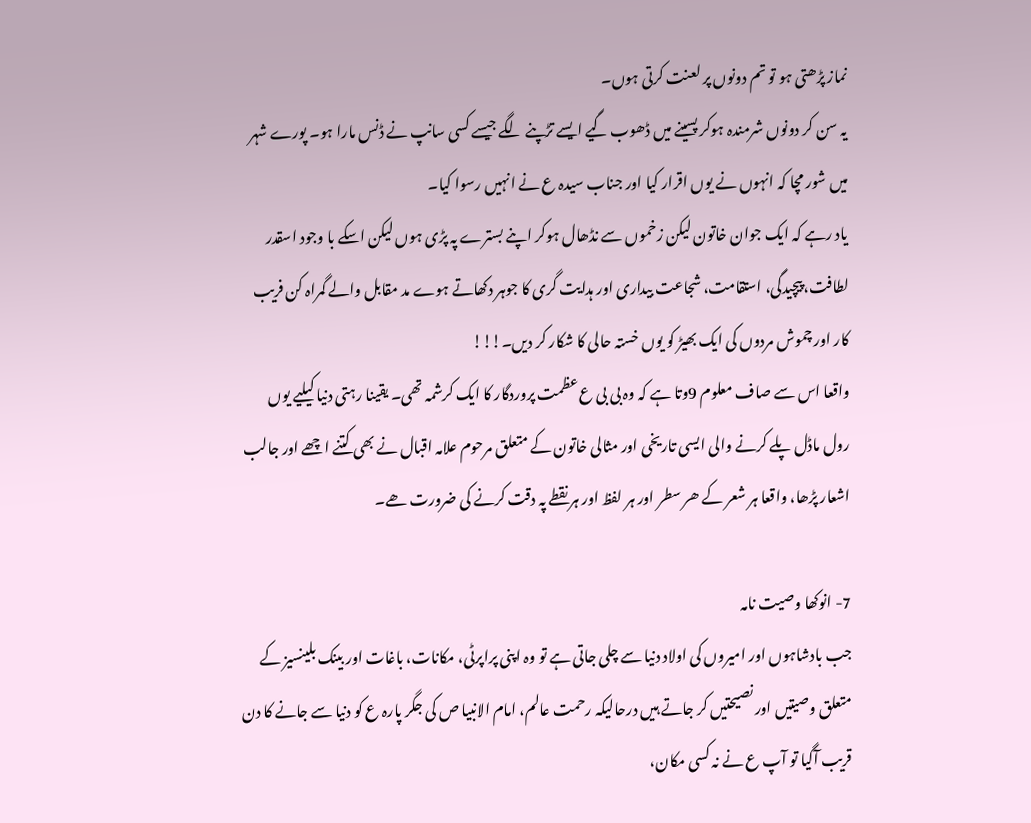نماز پڑھتی ہو تو تم دونوں پر لعنت کرتی ہوں۔
یہ سن کر دونوں شرمندہ ہوکر پسینے میں ڈھوب گیے ایسے تڑپنے لگے جیسے کسی سانپ نے ڈنس مارا ہو۔ پورے شہر میں شور مچا کہ انہوں نے یوں اقرار کیا اور جناب سیدہ ع نے انہیں رسوا کیا۔
یاد رہے کہ ایک جوان خاتون لیکن زخموں سے نڈھال ہوکر اپنے بسترے پہ پڑی ہوں لیکن اسکے با وجود اسقدر لطافت، پیچیدگی، استقامت، شجاعت بیداری اور ہدایت گری کا جوہر دکھاتے ہوے مد مقابل والے گمراہ کن فریب کار اور چموش مردوں کی ایک بھیڑ کو یوں خستہ حالی کا شکار کر دیں۔!!!
واقعا اس سے صاف معلوم 9وتا ہے کہ وہ بی بی ع عظمت پروردگار کا ایک کرشمہ تھی۔ یقینا رہتی دنیا کیلیے یوں رول ماڈل پلے کرنے والی ایسی تاریخی اور مثالی خاتون کے متعلق مرحوم علامہ اقبال نے بھی کتنے اچھے اور جالب اشعار پڑھا، واقعا ہر شعر کے ھر سطر اور ہر لفظ اور ہر نقطے پہ دقت کرنے کی ضرورت ھے۔

7- انوکھا وصیت نامہ
جب بادشاہوں اور امیروں کی اولاد دنیا سے چلی جاتی ہے تو وہ اپنی پراپرٹی، مکانات، باغات اور بینک بلینسیز کے متعلق وصیتیں اور نصیحتیں کر جاتے ہیں درحالیکہ رحمت عالم، امام الانبیا ص کی جگر پارہ ع کو دنیا سے جانے کا دن قریب آگیا تو آپ ع نے نہ کسی مکان،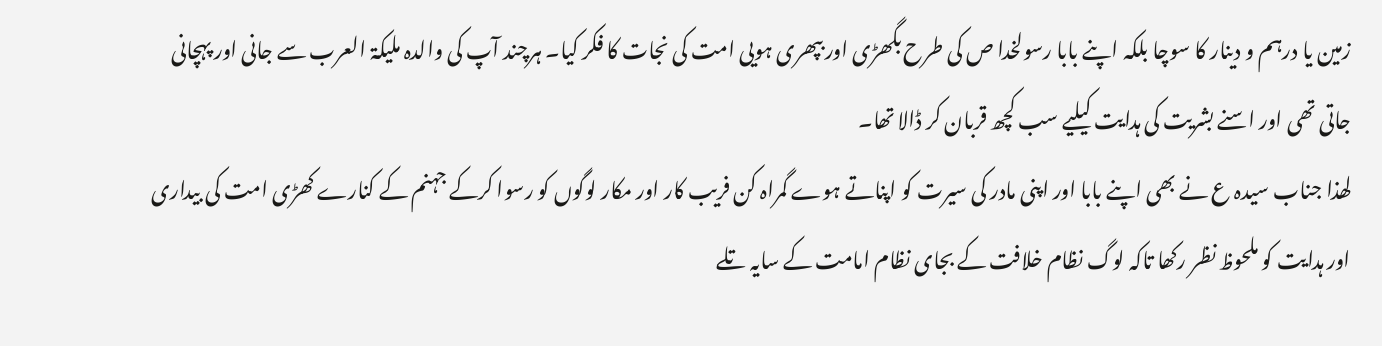زمین یا درہم و دینار کا سوچا بلکہ اپنے بابا رسولخدا ص کی طرح بگھڑی اور بپھری ہویی امت کی نجات کا فکر کیا۔ ہرچند آپ کی والدہ ملیکۃ العرب سے جانی اور پہچانی جاتی تھی اور اسنے بشریت کی ہدایت کیلیے سب کچھ قربان کر ڈالا تھا۔
لھذا جناب سیدہ ع نے بھی اپنے بابا اور اپنی مادر کی سیرت کو اپناتے ہوے گمراہ کن فریب کار اور مکار لوگوں کو رسوا کرکے جہنم کے کنارے کھڑی امت کی بیداری اور ہدایت کو ملحوظ نظر رکھا تاکہ لوگ نظام خلافت کے بجای نظام امامت کے سایہ تلے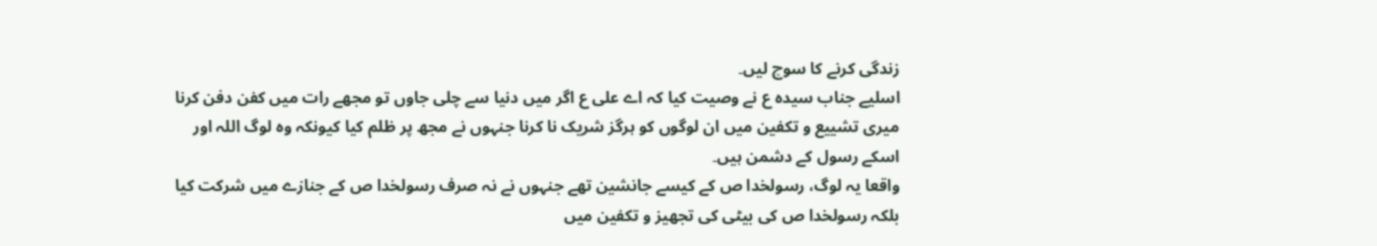زندگی کرنے کا سوچ لیں۔
اسلیے جناب سیدہ ع نے وصیت کیا کہ اے علی ع اگر میں دنیا سے چلی جاوں تو مجھے رات میں کفن دفن کرنا میری تشییع و تکفین میں ان لوگوں کو ہرگز شریک نا کرنا جنہوں نے مجھ پر ظلم کیا کیونکہ وہ لوگ اللہ اور اسکے رسول کے دشمن ہیں۔
واقعا یہ لوگ، رسولخدا ص کے کیسے جانشین تھے جنہوں نے نہ صرف رسولخدا ص کے جنازے میں شرکت کیا بلکہ رسولخدا ص کی بیٹی کی تجھیز و تکفین میں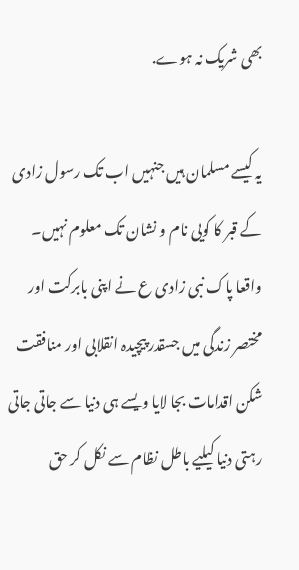بھی شریک نہ ہوے.

یہ کیسے مسلمان ہیں جنہیں اب تک رسول زادی کے قبر کا کویی نام و نشان تک معلوم نہیں۔
واقعا پاک نبی زادی ع نے اپنی بابرکت اور مختصر زندگی میں جسقدر پیچیدہ انقلابی اور منافقت شکن اقدامات بجا لایا ویسے ہی دنیا سے جاتی جاتی رہتی دنیا کیلیے باطل نظام سے نکل کر حق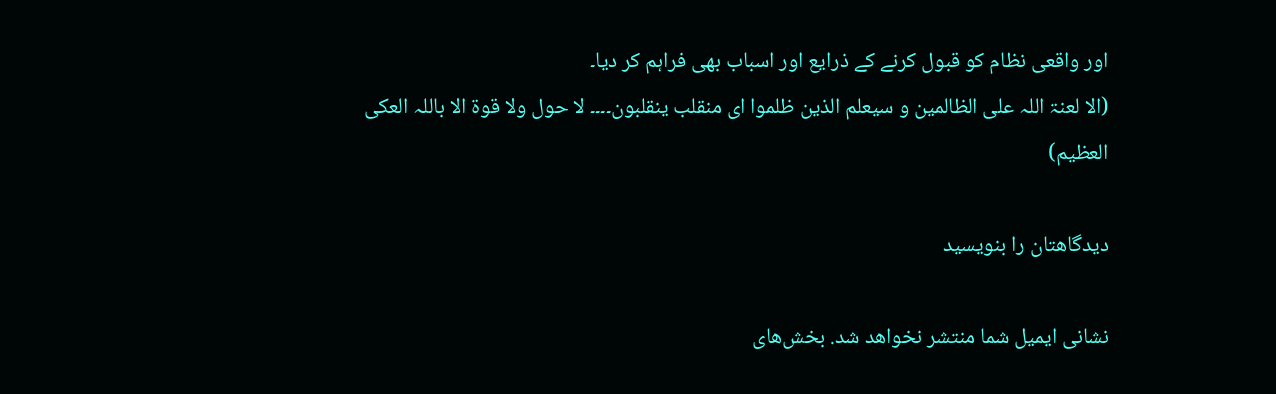اور واقعی نظام کو قبول کرنے کے ذرایع اور اسباب بھی فراہم کر دیا۔
(الا لعنۃ اللہ علی الظالمین و سیعلم الذین ظلموا ای منقلب ینقلبون۔۔۔۔ لا حول ولا قوۃ الا باللہ العکی العظیم)

دیدگاهتان را بنویسید

نشانی ایمیل شما منتشر نخواهد شد. بخش‌های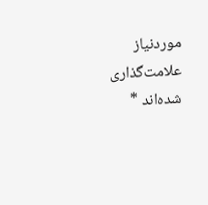موردنیاز علامت‌گذاری شده‌اند *